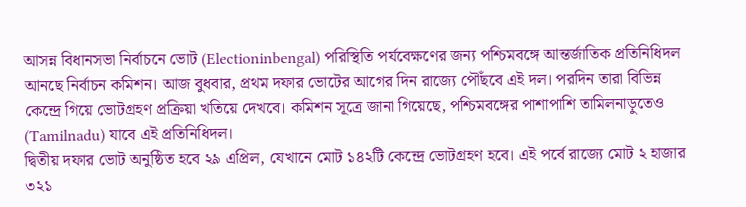আসন্ন বিধানসভা নির্বাচনে ভোট (Electioninbengal) পরিস্থিতি পর্যবেক্ষণের জন্য পশ্চিমবঙ্গে আন্তর্জাতিক প্রতিনিধিদল আনছে নির্বাচন কমিশন। আজ বুধবার, প্রথম দফার ভোটের আগের দিন রাজ্যে পৌঁছবে এই দল। পরদিন তারা বিভিন্ন কেন্দ্রে গিয়ে ভোটগ্রহণ প্রক্রিয়া খতিয়ে দেখবে। কমিশন সূত্রে জানা গিয়েছে, পশ্চিমবঙ্গের পাশাপাশি তামিলনাড়ুতেও (Tamilnadu) যাবে এই প্রতিনিধিদল।
দ্বিতীয় দফার ভোট অনুষ্ঠিত হবে ২৯ এপ্রিল, যেখানে মোট ১৪২টি কেন্দ্রে ভোটগ্রহণ হবে। এই পর্বে রাজ্যে মোট ২ হাজার ৩২১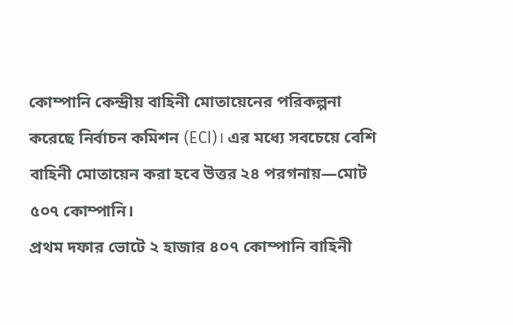কোম্পানি কেন্দ্রীয় বাহিনী মোতায়েনের পরিকল্পনা করেছে নির্বাচন কমিশন (ECI)। এর মধ্যে সবচেয়ে বেশি বাহিনী মোতায়েন করা হবে উত্তর ২৪ পরগনায়—মোট ৫০৭ কোম্পানি।
প্রথম দফার ভোটে ২ হাজার ৪০৭ কোম্পানি বাহিনী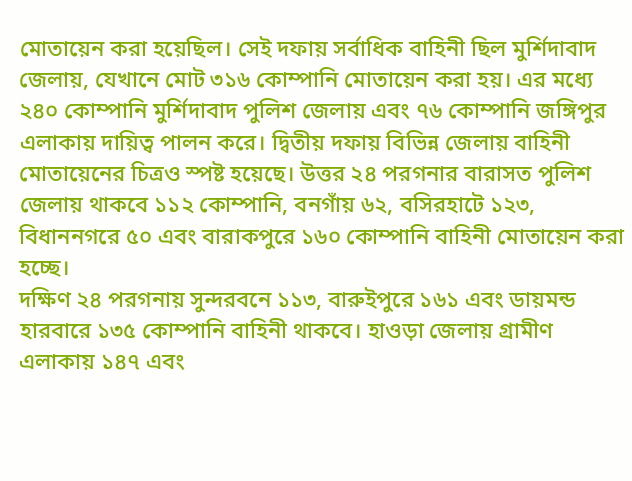মোতায়েন করা হয়েছিল। সেই দফায় সর্বাধিক বাহিনী ছিল মুর্শিদাবাদ জেলায়, যেখানে মোট ৩১৬ কোম্পানি মোতায়েন করা হয়। এর মধ্যে ২৪০ কোম্পানি মুর্শিদাবাদ পুলিশ জেলায় এবং ৭৬ কোম্পানি জঙ্গিপুর এলাকায় দায়িত্ব পালন করে। দ্বিতীয় দফায় বিভিন্ন জেলায় বাহিনী মোতায়েনের চিত্রও স্পষ্ট হয়েছে। উত্তর ২৪ পরগনার বারাসত পুলিশ জেলায় থাকবে ১১২ কোম্পানি, বনগাঁয় ৬২, বসিরহাটে ১২৩, বিধাননগরে ৫০ এবং বারাকপুরে ১৬০ কোম্পানি বাহিনী মোতায়েন করা হচ্ছে।
দক্ষিণ ২৪ পরগনায় সুন্দরবনে ১১৩, বারুইপুরে ১৬১ এবং ডায়মন্ড হারবারে ১৩৫ কোম্পানি বাহিনী থাকবে। হাওড়া জেলায় গ্রামীণ এলাকায় ১৪৭ এবং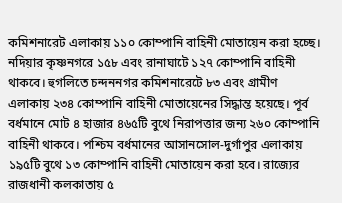কমিশনারেট এলাকায় ১১০ কোম্পানি বাহিনী মোতায়েন করা হচ্ছে। নদিয়ার কৃষ্ণনগরে ১৫৮ এবং রানাঘাটে ১২৭ কোম্পানি বাহিনী থাকবে। হুগলিতে চন্দননগর কমিশনারেটে ৮৩ এবং গ্রামীণ এলাকায় ২৩৪ কোম্পানি বাহিনী মোতায়েনের সিদ্ধান্ত হয়েছে। পূর্ব বর্ধমানে মোট ৪ হাজার ৪৬৫টি বুথে নিরাপত্তার জন্য ২৬০ কোম্পানি বাহিনী থাকবে। পশ্চিম বর্ধমানের আসানসোল-দুর্গাপুর এলাকায় ১৯৫টি বুথে ১৩ কোম্পানি বাহিনী মোতায়েন করা হবে। রাজ্যের রাজধানী কলকাতায় ৫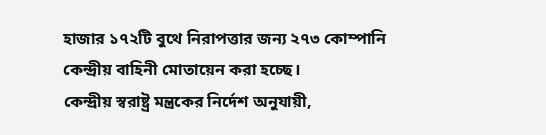হাজার ১৭২টি বুথে নিরাপত্তার জন্য ২৭৩ কোম্পানি কেন্দ্রীয় বাহিনী মোতায়েন করা হচ্ছে।
কেন্দ্রীয় স্বরাষ্ট্র মন্ত্রকের নির্দেশ অনুযায়ী,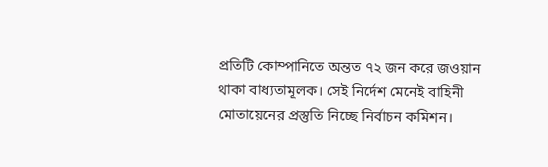প্রতিটি কোম্পানিতে অন্তত ৭২ জন করে জওয়ান থাকা বাধ্যতামূলক। সেই নির্দেশ মেনেই বাহিনী মোতায়েনের প্রস্তুতি নিচ্ছে নির্বাচন কমিশন।